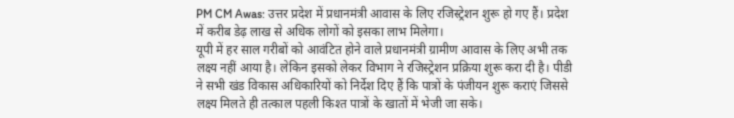PM CM Awas: उत्तर प्रदेश में प्रधानमंत्री आवास के लिए रजिस्ट्रेशन शुरू हो गए हैं। प्रदेश में करीब डेढ़ लाख से अधिक लोगों को इसका लाभ मिलेगा।
यूपी में हर साल गरीबों को आवंटित होने वाले प्रधानमंत्री ग्रामीण आवास के लिए अभी तक लक्ष्य नहीं आया है। लेकिन इसको लेकर विभाग ने रजिस्ट्रेशन प्रक्रिया शुरू करा दी है। पीडी ने सभी खंड विकास अधिकारियों को निर्देश दिए हैं कि पात्रों के पंजीयन शुरू कराएं जिससे लक्ष्य मिलते ही तत्काल पहली किश्त पात्रों के खातों में भेजी जा सके।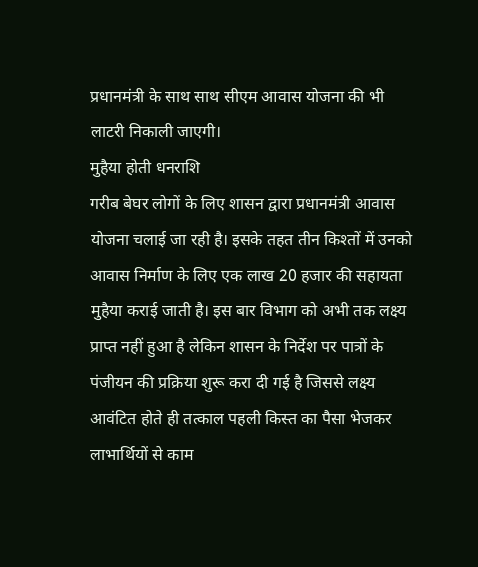प्रधानमंत्री के साथ साथ सीएम आवास योजना की भी लाटरी निकाली जाएगी।
मुहैया होती धनराशि
गरीब बेघर लोगों के लिए शासन द्वारा प्रधानमंत्री आवास योजना चलाई जा रही है। इसके तहत तीन किश्तों में उनको आवास निर्माण के लिए एक लाख 20 हजार की सहायता मुहैया कराई जाती है। इस बार विभाग को अभी तक लक्ष्य प्राप्त नहीं हुआ है लेकिन शासन के निर्देश पर पात्रों के पंजीयन की प्रक्रिया शुरू करा दी गई है जिससे लक्ष्य आवंटित होते ही तत्काल पहली किस्त का पैसा भेजकर लाभार्थियों से काम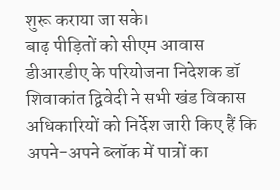शुरू कराया जा सके।
बाढ़ पीड़ितों को सीएम आवास
डीआरडीए के परियोजना निदेशक डॉ शिवाकांत द्विवेदी ने सभी खंड विकास अधिकारियों को निर्देश जारी किए हैं कि अपने-अपने ब्लॉक में पात्रों का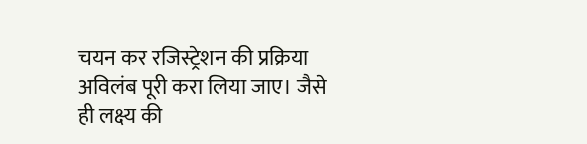चयन कर रजिस्ट्रेशन की प्रक्रिया अविलंब पूरी करा लिया जाए। जैसे ही लक्ष्य की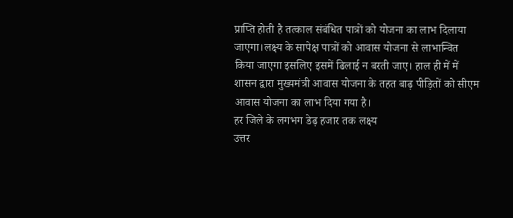प्राप्ति होती है तत्काल संबंधित पात्रों को योजना का लाभ दिलाया जाएगा।लक्ष्य के सापेक्ष पात्रों को आवास योजना से लाभान्वित किया जाएगा इसलिए इसमें ढिलाई न बरती जाए। हाल ही में में शासन द्वारा मुख्यमंत्री आवास योजना के तहत बाढ़ पीड़ितों को सीएम आवास योजना का लाभ दिया गया है।
हर जिले के लगभग डेढ़ हजार तक लक्ष्य
उत्तर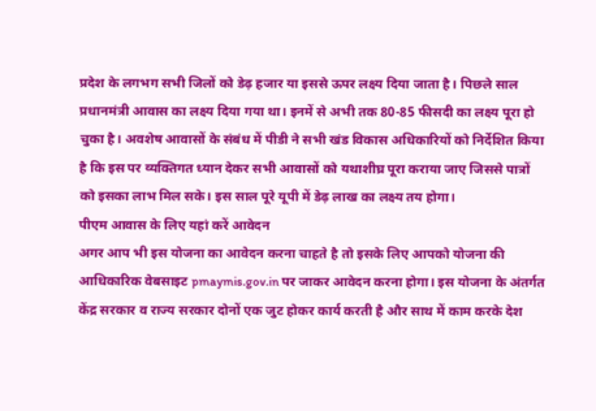प्रदेश के लगभग सभी जिलों को डेढ़ हजार या इससे ऊपर लक्ष्य दिया जाता है। पिछले साल प्रधानमंत्री आवास का लक्ष्य दिया गया था। इनमें से अभी तक 80-85 फीसदी का लक्ष्य पूरा हो चुका है। अवशेष आवासों के संबंध में पीडी ने सभी खंड विकास अधिकारियों को निर्देशित किया है कि इस पर व्यक्तिगत ध्यान देकर सभी आवासों को यथाशीघ्र पूरा कराया जाए जिससे पात्रों को इसका लाभ मिल सके। इस साल पूरे यूपी में डेढ़ लाख का लक्ष्य तय होगा।
पीएम आवास के लिए यहां करें आवेदन
अगर आप भी इस योजना का आवेदन करना चाहते है तो इसके लिए आपको योजना की आधिकारिक वेबसाइट pmaymis.gov.in पर जाकर आवेदन करना होगा। इस योजना के अंतर्गत केंद्र सरकार व राज्य सरकार दोनों एक जुट होकर कार्य करती है और साथ में काम करके देश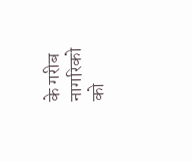के गरीब नागरिको को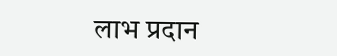लाभ प्रदान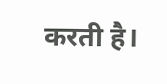करती है।